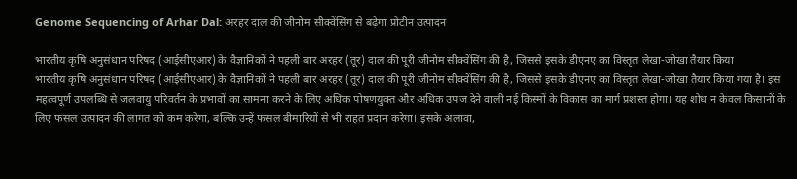Genome Sequencing of Arhar Dal: अरहर दाल की जीनोम सीक्वेंसिंग से बढ़ेगा प्रोटीन उत्पादन

भारतीय कृषि अनुसंधान परिषद (आईसीएआर) के वैज्ञानिकों ने पहली बार अरहर (तूर) दाल की पूरी जीनोम सीक्वेंसिंग की है, जिससे इसके डीएनए का विस्तृत लेखा-जोखा तैयार किया
भारतीय कृषि अनुसंधान परिषद (आईसीएआर) के वैज्ञानिकों ने पहली बार अरहर (तूर) दाल की पूरी जीनोम सीक्वेंसिंग की है, जिससे इसके डीएनए का विस्तृत लेखा-जोखा तैयार किया गया है। इस महत्वपूर्ण उपलब्धि से जलवायु परिवर्तन के प्रभावों का सामना करने के लिए अधिक पोषणयुक्त और अधिक उपज देने वाली नई किस्मों के विकास का मार्ग प्रशस्त होगा। यह शोध न केवल किसानों के लिए फसल उत्पादन की लागत को कम करेगा, बल्कि उन्हें फसल बीमारियों से भी राहत प्रदान करेगा। इसके अलावा,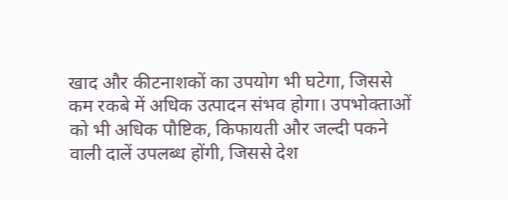खाद और कीटनाशकों का उपयोग भी घटेगा, जिससे कम रकबे में अधिक उत्पादन संभव होगा। उपभोक्ताओं को भी अधिक पौष्टिक, किफायती और जल्दी पकने वाली दालें उपलब्ध होंगी, जिससे देश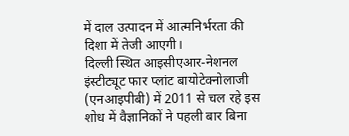में दाल उत्पादन में आत्मनिर्भरता की दिशा में तेजी आएगी।
दिल्ली स्थित आइसीएआर-नेशनल इंस्टीट्यूट फार प्लांट बायोटेक्नोलाजी (एनआइपीबी) में 2011 से चल रहे इस शोध में वैज्ञानिकों ने पहली बार बिना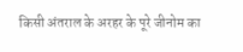किसी अंतराल के अरहर के पूरे जीनोम का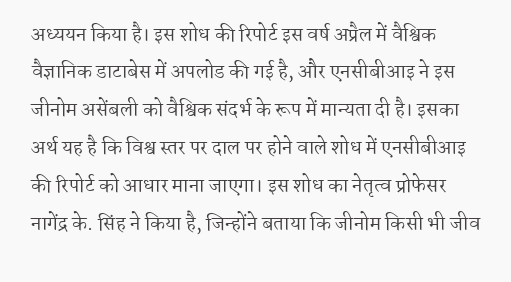अध्ययन किया है। इस शोध की रिपोर्ट इस वर्ष अप्रैल में वैश्विक वैज्ञानिक डाटाबेस में अपलोड की गई है, और एनसीबीआइ ने इस जीनोम असेंबली को वैश्विक संदर्भ के रूप में मान्यता दी है। इसका अर्थ यह है कि विश्व स्तर पर दाल पर होने वाले शोध में एनसीबीआइ की रिपोर्ट को आधार माना जाएगा। इस शोध का नेतृत्व प्रोफेसर नागेंद्र के. सिंह ने किया है, जिन्होंने बताया कि जीनोम किसी भी जीव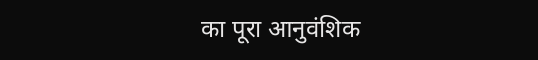का पूरा आनुवंशिक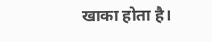खाका होता है।